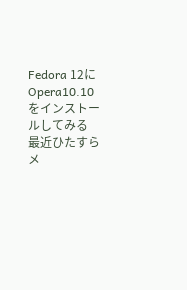Fedora 12にOpera10.10をインストールしてみる
最近ひたすらメ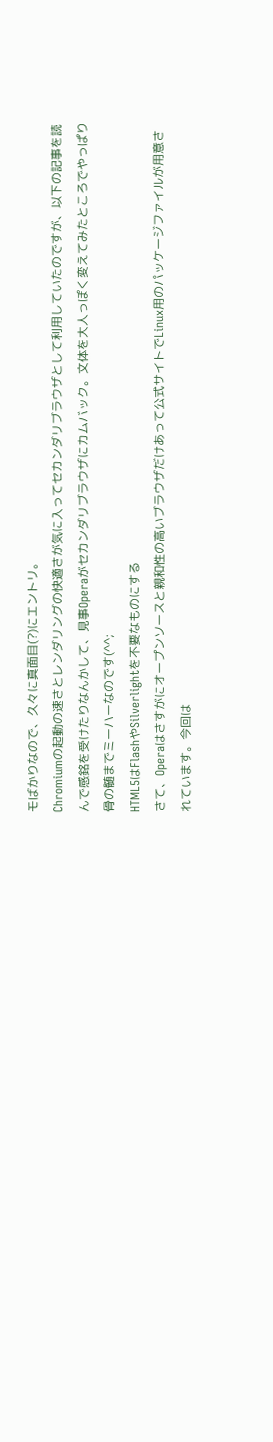モばかりなので、久々に真面目(?)にエントリ。
Chromiumの起動の速さとレンダリングの快適さが気に入ってセカンダリブラウザとして利用していたのですが、以下の記事を読んで感銘を受けたりなんかして、見事Operaがセカンダリブラウザにカムバック。文体を大人っぽく変えてみたところでやっぱり骨の髄までミーハーなのです(^^;
HTML5はFlashやSilverlightを不要なものにする
さて、Operaはさすがにオープンソースと親和性の高いブラウザだけあって公式サイトでLinux用のパッケージファイルが用意されています。今回は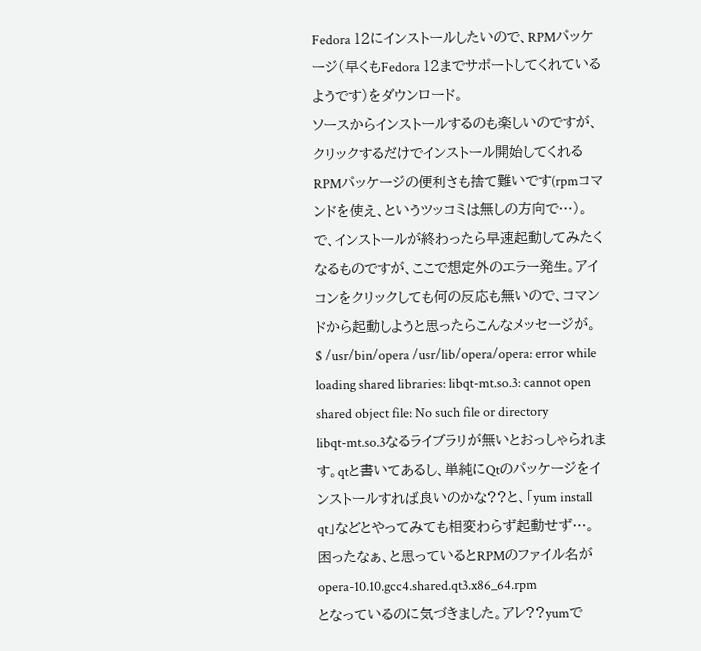Fedora 12にインストールしたいので、RPMパッケージ(早くもFedora 12までサポートしてくれているようです)をダウンロード。
ソースからインストールするのも楽しいのですが、クリックするだけでインストール開始してくれるRPMパッケージの便利さも捨て難いです(rpmコマンドを使え、というツッコミは無しの方向で…)。
で、インストールが終わったら早速起動してみたくなるものですが、ここで想定外のエラー発生。アイコンをクリックしても何の反応も無いので、コマンドから起動しようと思ったらこんなメッセージが。
$ /usr/bin/opera /usr/lib/opera/opera: error while loading shared libraries: libqt-mt.so.3: cannot open shared object file: No such file or directory
libqt-mt.so.3なるライブラリが無いとおっしゃられます。qtと書いてあるし、単純にQtのパッケージをインストールすれば良いのかな??と、「yum install qt」などとやってみても相変わらず起動せず…。
困ったなぁ、と思っているとRPMのファイル名が
opera-10.10.gcc4.shared.qt3.x86_64.rpm
となっているのに気づきました。アレ??yumで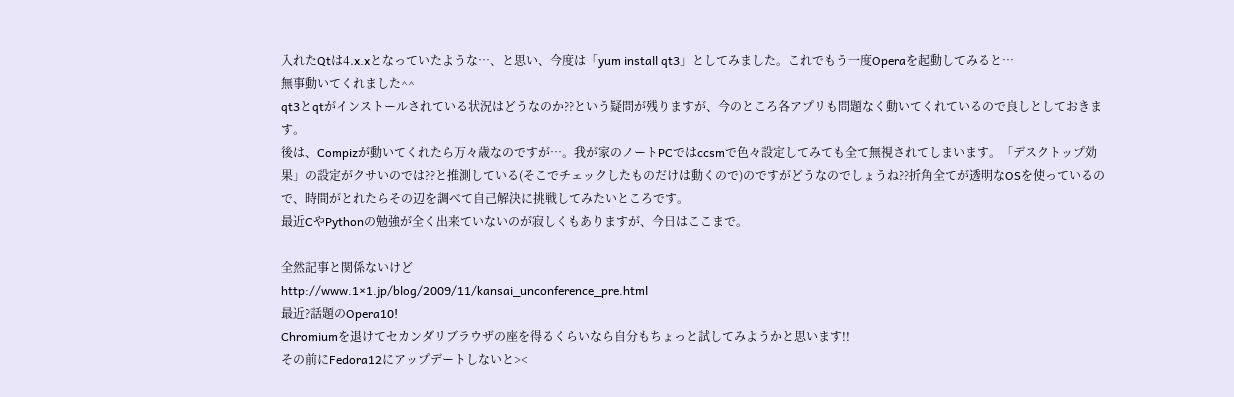入れたQtは4.x.xとなっていたような…、と思い、今度は「yum install qt3」としてみました。これでもう一度Operaを起動してみると…
無事動いてくれました^^
qt3とqtがインストールされている状況はどうなのか??という疑問が残りますが、今のところ各アプリも問題なく動いてくれているので良しとしておきます。
後は、Compizが動いてくれたら万々歳なのですが…。我が家のノートPCではccsmで色々設定してみても全て無視されてしまいます。「デスクトップ効果」の設定がクサいのでは??と推測している(そこでチェックしたものだけは動くので)のですがどうなのでしょうね??折角全てが透明なOSを使っているので、時間がとれたらその辺を調べて自己解決に挑戦してみたいところです。
最近CやPythonの勉強が全く出来ていないのが寂しくもありますが、今日はここまで。

全然記事と関係ないけど
http://www.1×1.jp/blog/2009/11/kansai_unconference_pre.html
最近?話題のOpera10!
Chromiumを退けてセカンダリブラウザの座を得るくらいなら自分もちょっと試してみようかと思います!!
その前にFedora12にアップデートしないと><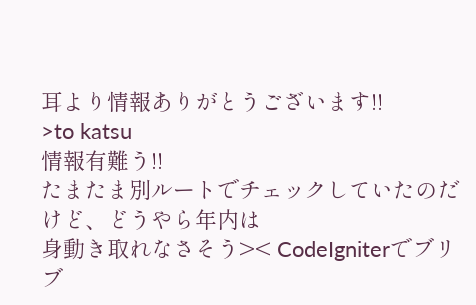耳より情報ありがとうございます!!
>to katsu
情報有難う!!
たまたま別ルートでチェックしていたのだけど、どうやら年内は
身動き取れなさそう>< CodeIgniterでブリブ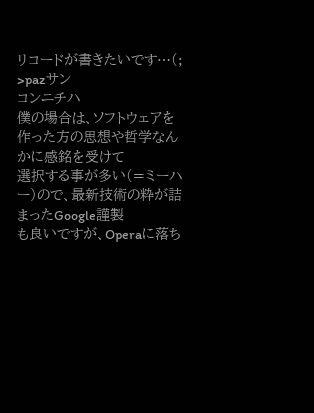リコードが書きたいです…(;
>pazサン
コンニチハ
僕の場合は、ソフトウェアを作った方の思想や哲学なんかに感銘を受けて
選択する事が多い(=ミーハー)ので、最新技術の粋が詰まったGoogle謹製
も良いですが、Operaに落ち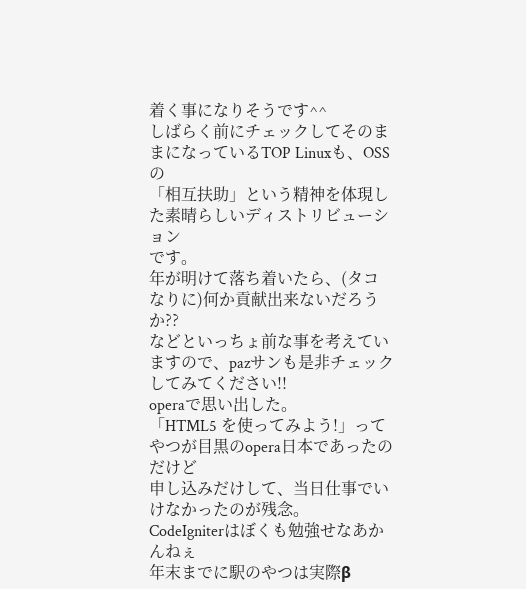着く事になりそうです^^
しばらく前にチェックしてそのままになっているTOP Linuxも、OSSの
「相互扶助」という精神を体現した素晴らしいディストリビューション
です。
年が明けて落ち着いたら、(タコなりに)何か貢献出来ないだろうか??
などといっちょ前な事を考えていますので、pazサンも是非チェック
してみてください!!
operaで思い出した。
「HTML5 を使ってみよう!」ってやつが目黒のopera日本であったのだけど
申し込みだけして、当日仕事でいけなかったのが残念。
CodeIgniterはぼくも勉強せなあかんねぇ
年末までに駅のやつは実際β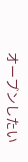オープンしたい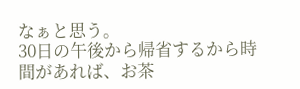なぁと思う。
30日の午後から帰省するから時間があれば、お茶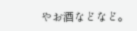やお酒などなど。